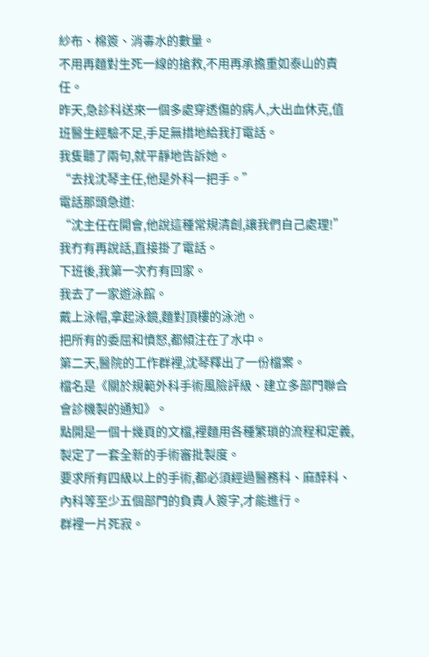紗布、棉簽、消毒水的數量。
不用再麵對生死一線的搶救,不用再承擔重如泰山的責任。
昨天,急診科送來一個多處穿透傷的病人,大出血休克,值班醫生經驗不足,手足無措地給我打電話。
我隻聽了兩句,就平靜地告訴她。
“去找沈琴主任,他是外科一把手。”
電話那頭急道:
“沈主任在開會,他說這種常規清創,讓我們自己處理!”
我冇有再說話,直接掛了電話。
下班後,我第一次冇有回家。
我去了一家遊泳館。
戴上泳帽,拿起泳鏡,麵對頂樓的泳池。
把所有的委屈和憤怒,都傾注在了水中。
第二天,醫院的工作群裡,沈琴釋出了一份檔案。
檔名是《關於規範外科手術風險評級、建立多部門聯合會診機製的通知》。
點開是一個十幾頁的文檔,裡麵用各種繁瑣的流程和定義,製定了一套全新的手術審批製度。
要求所有四級以上的手術,都必須經過醫務科、麻醉科、內科等至少五個部門的負責人簽字,才能進行。
群裡一片死寂。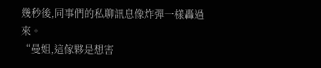幾秒後,同事們的私聊訊息像炸彈一樣轟過來。
“曼姐,這傢夥是想害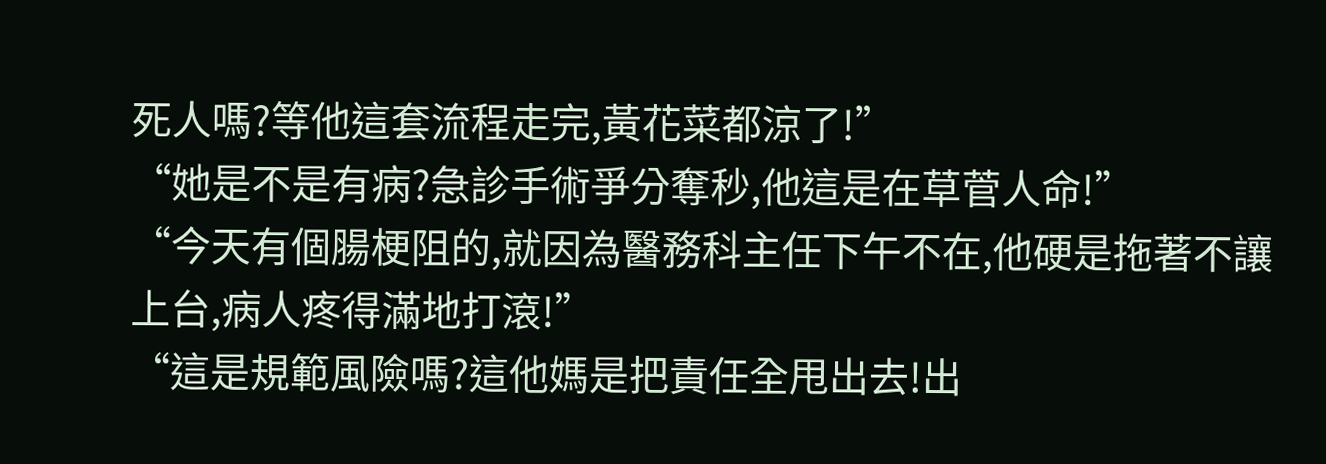死人嗎?等他這套流程走完,黃花菜都涼了!”
“她是不是有病?急診手術爭分奪秒,他這是在草菅人命!”
“今天有個腸梗阻的,就因為醫務科主任下午不在,他硬是拖著不讓上台,病人疼得滿地打滾!”
“這是規範風險嗎?這他媽是把責任全甩出去!出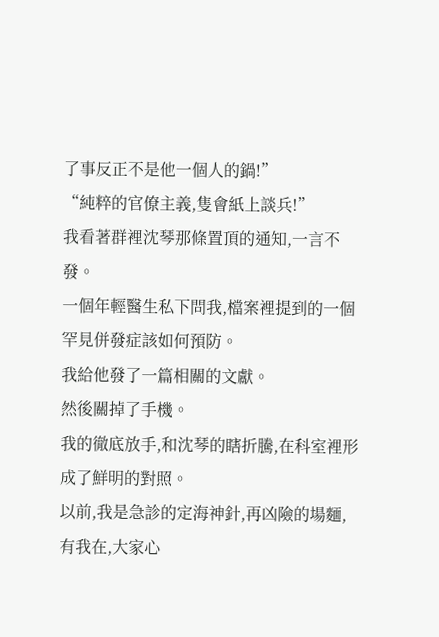了事反正不是他一個人的鍋!”
“純粹的官僚主義,隻會紙上談兵!”
我看著群裡沈琴那條置頂的通知,一言不發。
一個年輕醫生私下問我,檔案裡提到的一個罕見併發症該如何預防。
我給他發了一篇相關的文獻。
然後關掉了手機。
我的徹底放手,和沈琴的瞎折騰,在科室裡形成了鮮明的對照。
以前,我是急診的定海神針,再凶險的場麵,有我在,大家心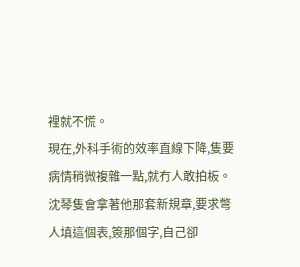裡就不慌。
現在,外科手術的效率直線下降,隻要病情稍微複雜一點,就冇人敢拍板。
沈琴隻會拿著他那套新規章,要求彆人填這個表,簽那個字,自己卻